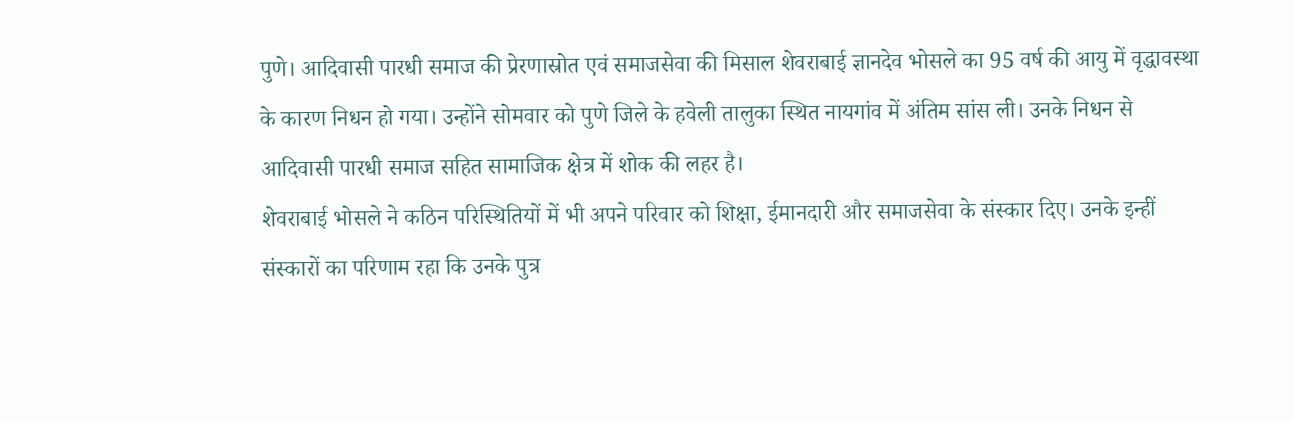पुणे। आदिवासी पारधी समाज की प्रेरणास्रोत एवं समाजसेवा की मिसाल शेवराबाई ज्ञानदेव भोसले का 95 वर्ष की आयु में वृद्धावस्था के कारण निधन हो गया। उन्होंने सोमवार को पुणे जिले के हवेली तालुका स्थित नायगांव में अंतिम सांस ली। उनके निधन से आदिवासी पारधी समाज सहित सामाजिक क्षेत्र में शोक की लहर है।
शेवराबाई भोसले ने कठिन परिस्थितियों में भी अपने परिवार को शिक्षा, ईमानदारी और समाजसेवा के संस्कार दिए। उनके इन्हीं संस्कारों का परिणाम रहा कि उनके पुत्र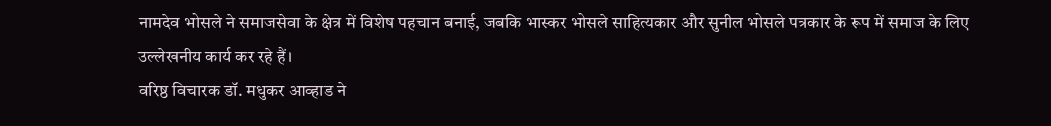नामदेव भोसले ने समाजसेवा के क्षेत्र में विशेष पहचान बनाई, जबकि भास्कर भोसले साहित्यकार और सुनील भोसले पत्रकार के रूप में समाज के लिए उल्लेखनीय कार्य कर रहे हैं।
वरिष्ठ विचारक डॉ. मधुकर आव्हाड ने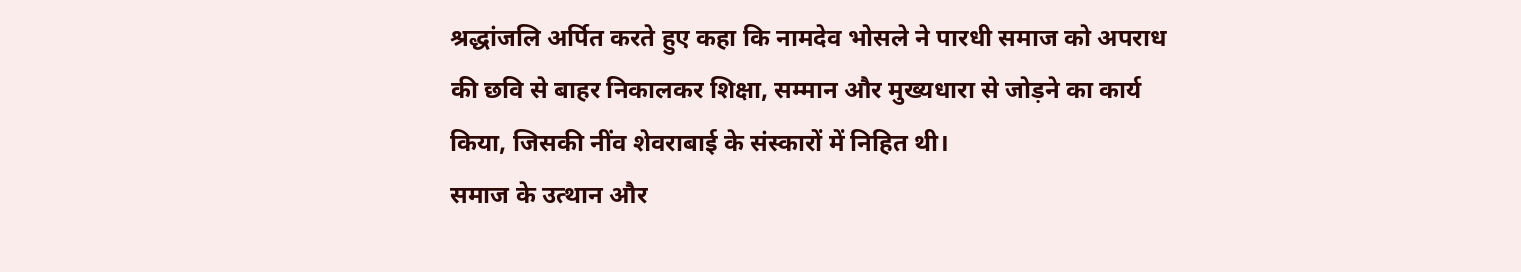श्रद्धांजलि अर्पित करते हुए कहा कि नामदेव भोसले ने पारधी समाज को अपराध की छवि से बाहर निकालकर शिक्षा, सम्मान और मुख्यधारा से जोड़ने का कार्य किया, जिसकी नींव शेवराबाई के संस्कारों में निहित थी।
समाज के उत्थान और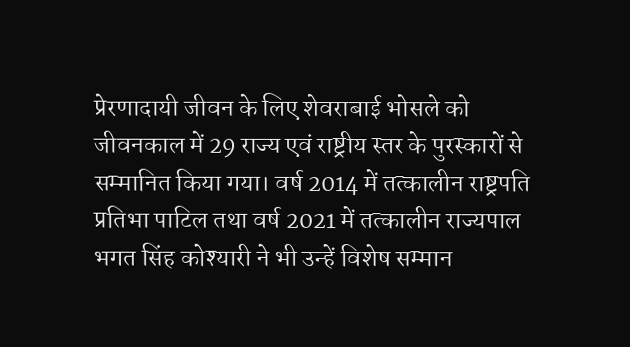प्रेरणादायी जीवन के लिए शेवराबाई भोसले को जीवनकाल में 29 राज्य एवं राष्ट्रीय स्तर के पुरस्कारों से सम्मानित किया गया। वर्ष 2014 में तत्कालीन राष्ट्रपति प्रतिभा पाटिल तथा वर्ष 2021 में तत्कालीन राज्यपाल भगत सिंह कोश्यारी ने भी उन्हें विशेष सम्मान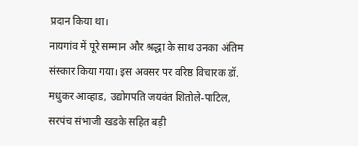प्रदान किया था।
नायगांव में पूरे सम्मान और श्रद्धा के साथ उनका अंतिम संस्कार किया गया। इस अवसर पर वरिष्ठ विचारक डॉ. मधुकर आव्हाड, उद्योगपति जयवंत शितोले-पाटिल, सरपंच संभाजी खडके सहित बड़ी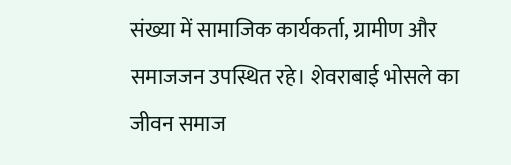संख्या में सामाजिक कार्यकर्ता, ग्रामीण और समाजजन उपस्थित रहे। शेवराबाई भोसले का जीवन समाज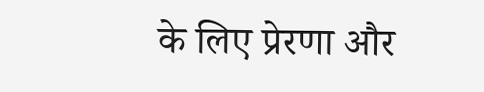के लिए प्रेरणा और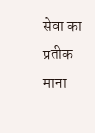सेवा का प्रतीक माना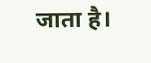जाता है।